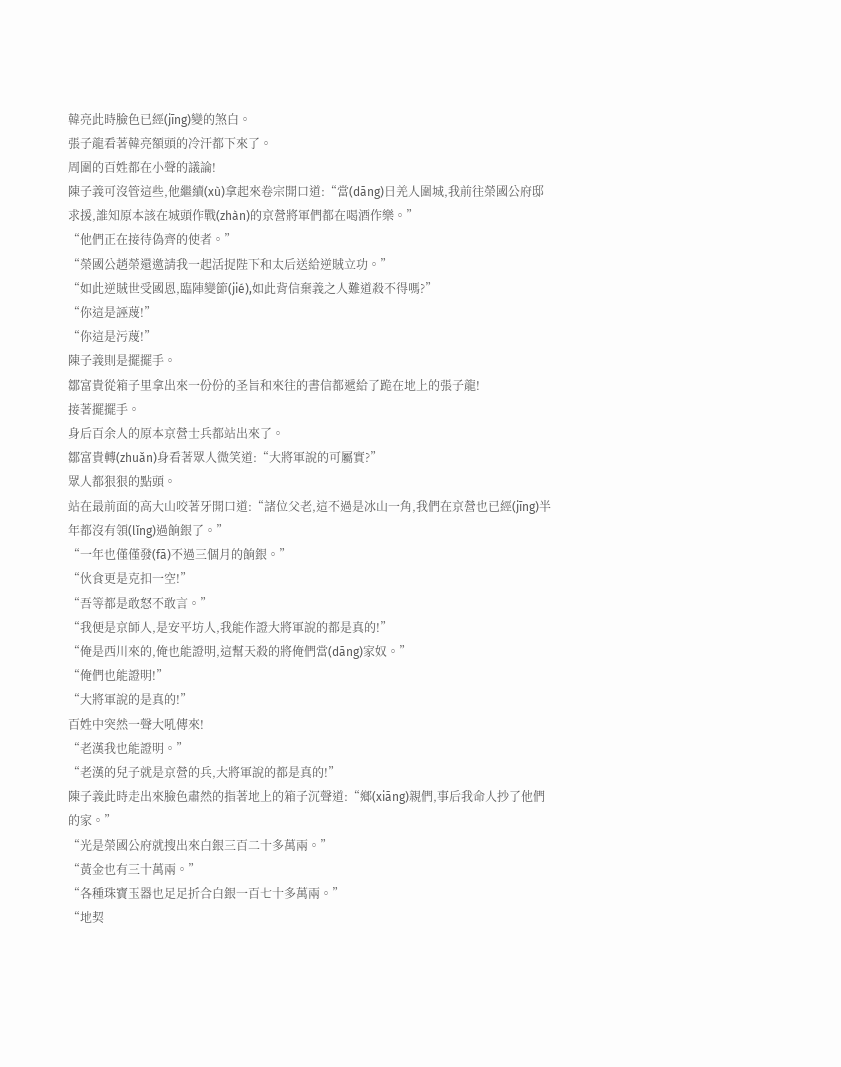韓亮此時臉色已經(jīng)變的煞白。
張子龍看著韓亮額頭的冷汗都下來了。
周圍的百姓都在小聲的議論!
陳子義可沒管這些,他繼續(xù)拿起來卷宗開口道:“當(dāng)日羌人圍城,我前往榮國公府邸求援,誰知原本該在城頭作戰(zhàn)的京營將軍們都在喝酒作樂。”
“他們正在接待偽齊的使者。”
“榮國公趙榮還邀請我一起活捉陛下和太后送給逆賊立功。”
“如此逆賊世受國恩,臨陣變節(jié),如此背信棄義之人難道殺不得嗎?”
“你這是誣蔑!”
“你這是污蔑!”
陳子義則是擺擺手。
鄒富貴從箱子里拿出來一份份的圣旨和來往的書信都遞給了跪在地上的張子龍!
接著擺擺手。
身后百余人的原本京營士兵都站出來了。
鄒富貴轉(zhuǎn)身看著眾人微笑道:“大將軍說的可屬實?”
眾人都狠狠的點頭。
站在最前面的高大山咬著牙開口道:“諸位父老,這不過是冰山一角,我們在京營也已經(jīng)半年都沒有領(lǐng)過餉銀了。”
“一年也僅僅發(fā)不過三個月的餉銀。”
“伙食更是克扣一空!”
“吾等都是敢怒不敢言。”
“我便是京師人,是安平坊人,我能作證大將軍說的都是真的!”
“俺是西川來的,俺也能證明,這幫天殺的將俺們當(dāng)家奴。”
“俺們也能證明!”
“大將軍說的是真的!”
百姓中突然一聲大吼傳來!
“老漢我也能證明。”
“老漢的兒子就是京營的兵,大將軍說的都是真的!”
陳子義此時走出來臉色肅然的指著地上的箱子沉聲道:“鄉(xiāng)親們,事后我命人抄了他們的家。”
“光是榮國公府就搜出來白銀三百二十多萬兩。”
“黃金也有三十萬兩。”
“各種珠寶玉器也足足折合白銀一百七十多萬兩。”
“地契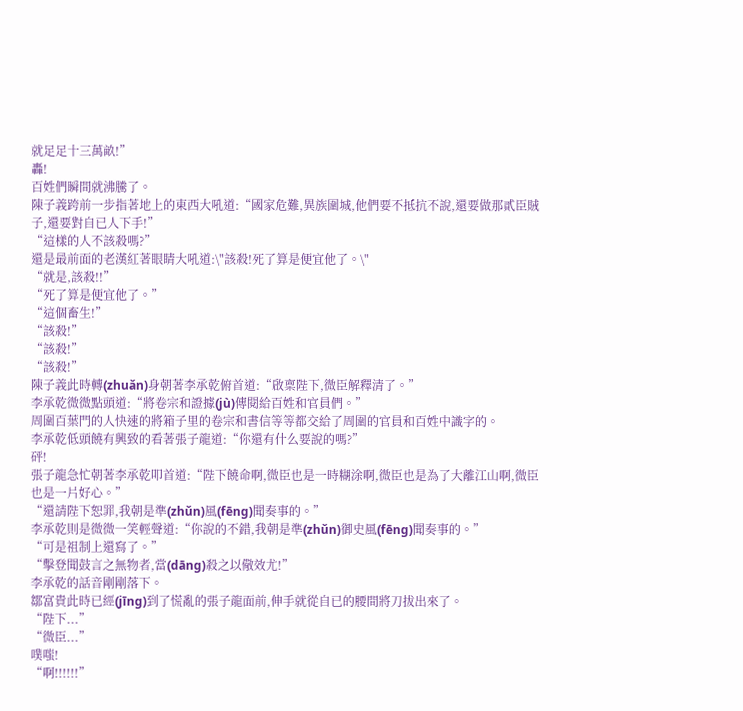就足足十三萬畝!”
轟!
百姓們瞬間就沸騰了。
陳子義跨前一步指著地上的東西大吼道:“國家危難,異族圍城,他們要不抵抗不說,還要做那貳臣賊子,還要對自已人下手!”
“這樣的人不該殺嗎?”
還是最前面的老漢紅著眼睛大吼道:\"該殺!死了算是便宜他了。\"
“就是,該殺!!”
“死了算是便宜他了。”
“這個畜生!”
“該殺!”
“該殺!”
“該殺!”
陳子義此時轉(zhuǎn)身朝著李承乾俯首道:“啟稟陛下,微臣解釋清了。”
李承乾微微點頭道:“將卷宗和證據(jù)傳閱給百姓和官員們。”
周圍百葉門的人快速的將箱子里的卷宗和書信等等都交給了周圍的官員和百姓中識字的。
李承乾低頭饒有興致的看著張子龍道:“你還有什么要說的嗎?”
砰!
張子龍急忙朝著李承乾叩首道:“陛下饒命啊,微臣也是一時糊涂啊,微臣也是為了大離江山啊,微臣也是一片好心。”
“還請陛下恕罪,我朝是準(zhǔn)風(fēng)聞奏事的。”
李承乾則是微微一笑輕聲道:“你說的不錯,我朝是準(zhǔn)御史風(fēng)聞奏事的。”
“可是祖制上還寫了。”
“擊登聞鼓言之無物者,當(dāng)殺之以儆效尤!”
李承乾的話音剛剛落下。
鄒富貴此時已經(jīng)到了慌亂的張子龍面前,伸手就從自已的腰間將刀拔出來了。
“陛下...”
“微臣...”
噗嗤!
“啊!!!!!!”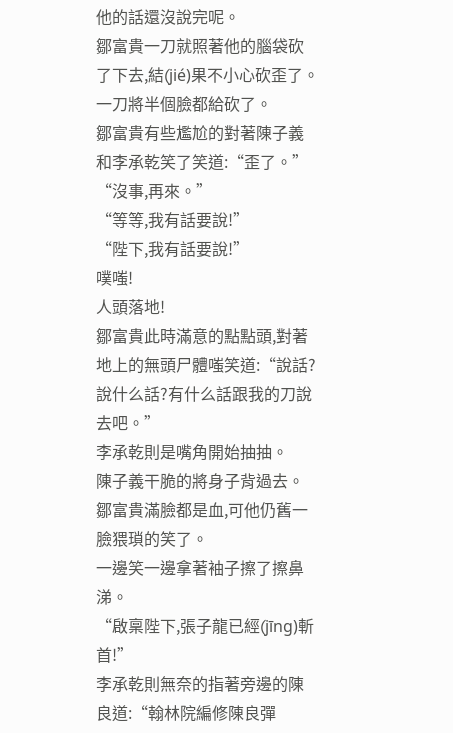他的話還沒說完呢。
鄒富貴一刀就照著他的腦袋砍了下去,結(jié)果不小心砍歪了。
一刀將半個臉都給砍了。
鄒富貴有些尷尬的對著陳子義和李承乾笑了笑道:“歪了。”
“沒事,再來。”
“等等,我有話要說!”
“陛下,我有話要說!”
噗嗤!
人頭落地!
鄒富貴此時滿意的點點頭,對著地上的無頭尸體嗤笑道:“說話?說什么話?有什么話跟我的刀說去吧。”
李承乾則是嘴角開始抽抽。
陳子義干脆的將身子背過去。
鄒富貴滿臉都是血,可他仍舊一臉猥瑣的笑了。
一邊笑一邊拿著袖子擦了擦鼻涕。
“啟稟陛下,張子龍已經(jīng)斬首!”
李承乾則無奈的指著旁邊的陳良道:“翰林院編修陳良彈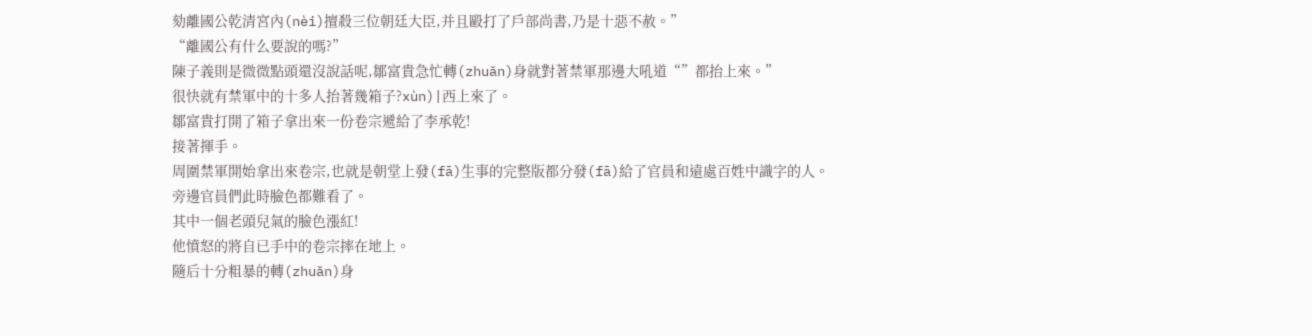劾離國公乾清宮內(nèi)擅殺三位朝廷大臣,并且毆打了戶部尚書,乃是十惡不赦。”
“離國公有什么要說的嗎?”
陳子義則是微微點頭還沒說話呢,鄒富貴急忙轉(zhuǎn)身就對著禁軍那邊大吼道“”都抬上來。”
很快就有禁軍中的十多人抬著幾箱子?xùn)|西上來了。
鄒富貴打開了箱子拿出來一份卷宗遞給了李承乾!
接著揮手。
周圍禁軍開始拿出來卷宗,也就是朝堂上發(fā)生事的完整版都分發(fā)給了官員和遠處百姓中識字的人。
旁邊官員們此時臉色都難看了。
其中一個老頭兒氣的臉色漲紅!
他憤怒的將自已手中的卷宗摔在地上。
隨后十分粗暴的轉(zhuǎn)身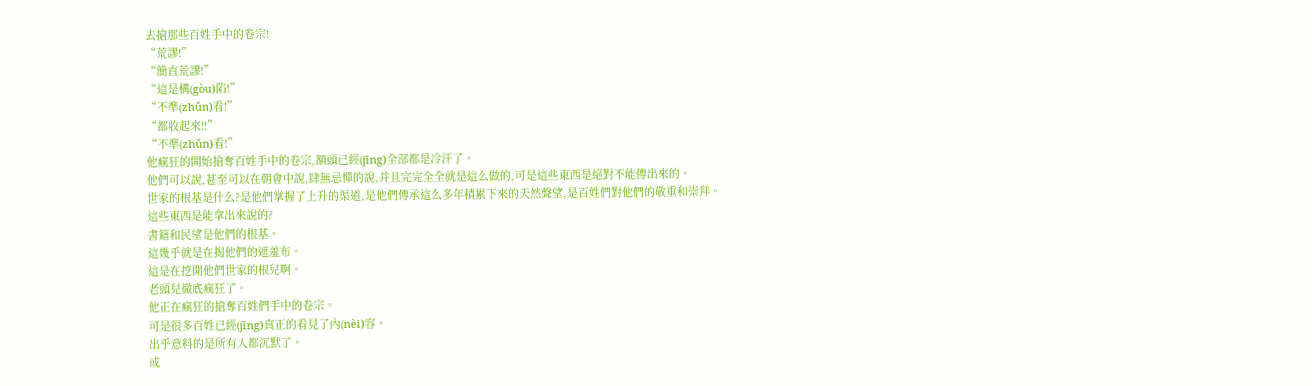去搶那些百姓手中的卷宗!
“荒謬!”
“簡直荒謬!”
“這是構(gòu)陷!”
“不準(zhǔn)看!”
“都收起來!!”
“不準(zhǔn)看!”
他瘋狂的開始搶奪百姓手中的卷宗,額頭已經(jīng)全部都是冷汗了。
他們可以說,甚至可以在朝會中說,肆無忌憚的說,并且完完全全就是這么做的,可是這些東西是絕對不能傳出來的。
世家的根基是什么?是他們掌握了上升的渠道,是他們傳承這么多年積累下來的天然聲望,是百姓們對他們的敬重和崇拜。
這些東西是能拿出來說的?
書籍和民望是他們的根基。
這幾乎就是在揭他們的遮羞布。
這是在挖開他們世家的根兒啊。
老頭兒徹底瘋狂了。
他正在瘋狂的搶奪百姓們手中的卷宗。
可是很多百姓已經(jīng)真正的看見了內(nèi)容。
出乎意料的是所有人都沉默了。
或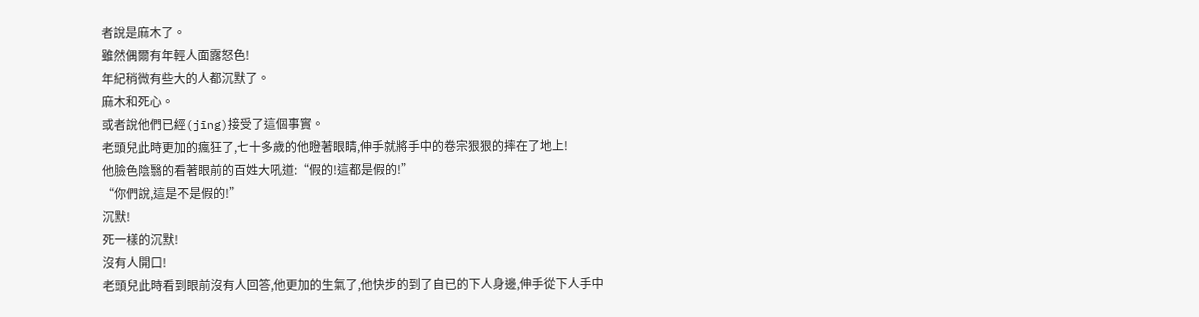者說是麻木了。
雖然偶爾有年輕人面露怒色!
年紀稍微有些大的人都沉默了。
麻木和死心。
或者說他們已經(jīng)接受了這個事實。
老頭兒此時更加的瘋狂了,七十多歲的他瞪著眼睛,伸手就將手中的卷宗狠狠的摔在了地上!
他臉色陰翳的看著眼前的百姓大吼道:“假的!這都是假的!”
“你們說,這是不是假的!”
沉默!
死一樣的沉默!
沒有人開口!
老頭兒此時看到眼前沒有人回答,他更加的生氣了,他快步的到了自已的下人身邊,伸手從下人手中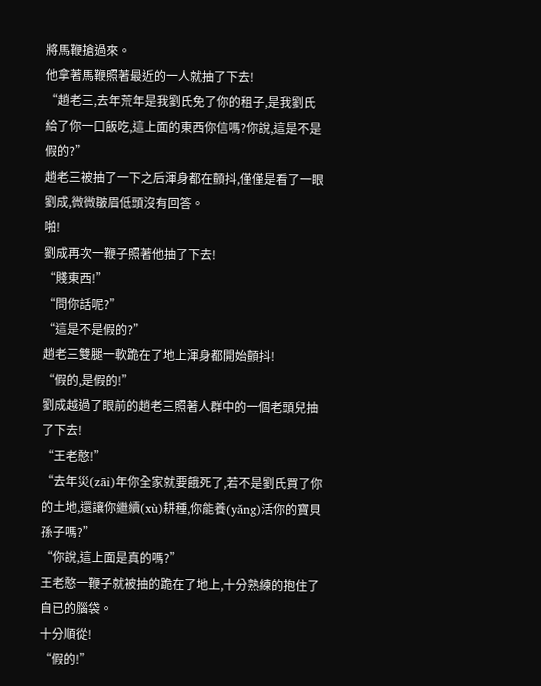將馬鞭搶過來。
他拿著馬鞭照著最近的一人就抽了下去!
“趙老三,去年荒年是我劉氏免了你的租子,是我劉氏給了你一口飯吃,這上面的東西你信嗎?你說,這是不是假的?”
趙老三被抽了一下之后渾身都在顫抖,僅僅是看了一眼劉成,微微皺眉低頭沒有回答。
啪!
劉成再次一鞭子照著他抽了下去!
“賤東西!”
“問你話呢?”
“這是不是假的?”
趙老三雙腿一軟跪在了地上渾身都開始顫抖!
“假的,是假的!”
劉成越過了眼前的趙老三照著人群中的一個老頭兒抽了下去!
“王老憨!”
“去年災(zāi)年你全家就要餓死了,若不是劉氏買了你的土地,還讓你繼續(xù)耕種,你能養(yǎng)活你的寶貝孫子嗎?”
“你說,這上面是真的嗎?”
王老憨一鞭子就被抽的跪在了地上,十分熟練的抱住了自已的腦袋。
十分順從!
“假的!”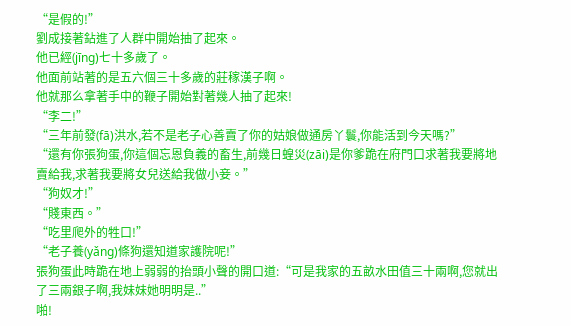“是假的!”
劉成接著鉆進了人群中開始抽了起來。
他已經(jīng)七十多歲了。
他面前站著的是五六個三十多歲的莊稼漢子啊。
他就那么拿著手中的鞭子開始對著幾人抽了起來!
“李二!”
“三年前發(fā)洪水,若不是老子心善賣了你的姑娘做通房丫鬟,你能活到今天嗎?”
“還有你張狗蛋,你這個忘恩負義的畜生,前幾日蝗災(zāi)是你爹跪在府門口求著我要將地賣給我,求著我要將女兒送給我做小妾。”
“狗奴才!”
“賤東西。”
“吃里爬外的牲口!”
“老子養(yǎng)條狗還知道家護院呢!”
張狗蛋此時跪在地上弱弱的抬頭小聲的開口道:“可是我家的五畝水田值三十兩啊,您就出了三兩銀子啊,我妹妹她明明是..”
啪!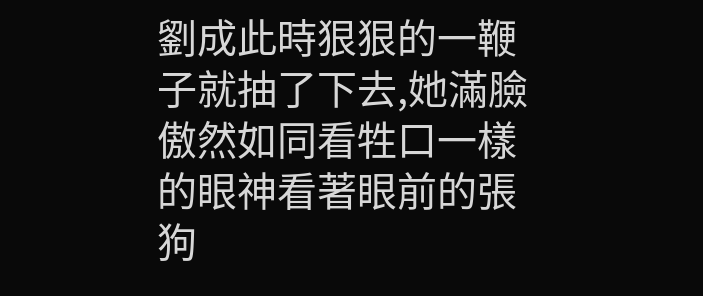劉成此時狠狠的一鞭子就抽了下去,她滿臉傲然如同看牲口一樣的眼神看著眼前的張狗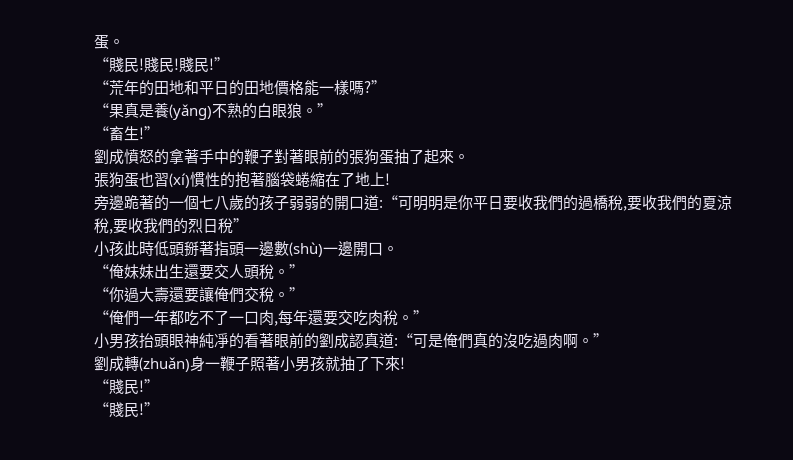蛋。
“賤民!賤民!賤民!”
“荒年的田地和平日的田地價格能一樣嗎?”
“果真是養(yǎng)不熟的白眼狼。”
“畜生!”
劉成憤怒的拿著手中的鞭子對著眼前的張狗蛋抽了起來。
張狗蛋也習(xí)慣性的抱著腦袋蜷縮在了地上!
旁邊跪著的一個七八歲的孩子弱弱的開口道:“可明明是你平日要收我們的過橋稅,要收我們的夏涼稅,要收我們的烈日稅”
小孩此時低頭掰著指頭一邊數(shù)一邊開口。
“俺妹妹出生還要交人頭稅。”
“你過大壽還要讓俺們交稅。”
“俺們一年都吃不了一口肉,每年還要交吃肉稅。”
小男孩抬頭眼神純凈的看著眼前的劉成認真道:“可是俺們真的沒吃過肉啊。”
劉成轉(zhuǎn)身一鞭子照著小男孩就抽了下來!
“賤民!”
“賤民!”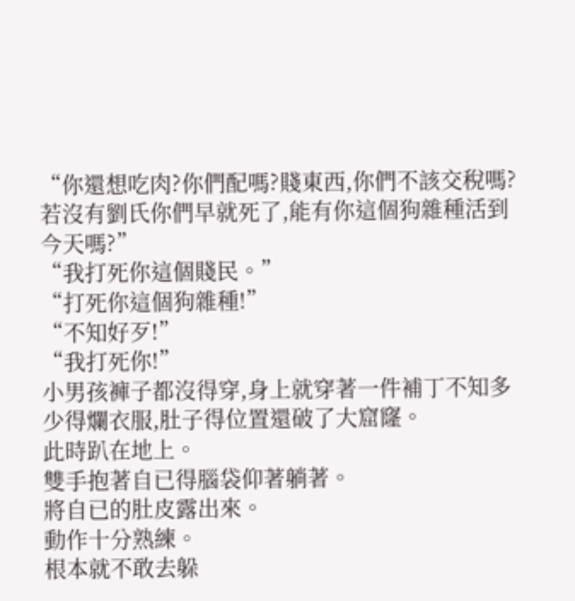“你還想吃肉?你們配嗎?賤東西,你們不該交稅嗎?若沒有劉氏你們早就死了,能有你這個狗雜種活到今天嗎?”
“我打死你這個賤民。”
“打死你這個狗雜種!”
“不知好歹!”
“我打死你!”
小男孩褲子都沒得穿,身上就穿著一件補丁不知多少得爛衣服,肚子得位置還破了大窟窿。
此時趴在地上。
雙手抱著自已得腦袋仰著躺著。
將自已的肚皮露出來。
動作十分熟練。
根本就不敢去躲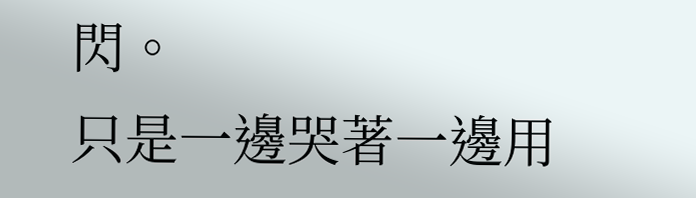閃。
只是一邊哭著一邊用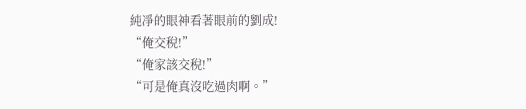純凈的眼神看著眼前的劉成!
“俺交稅!”
“俺家該交稅!”
“可是俺真沒吃過肉啊。”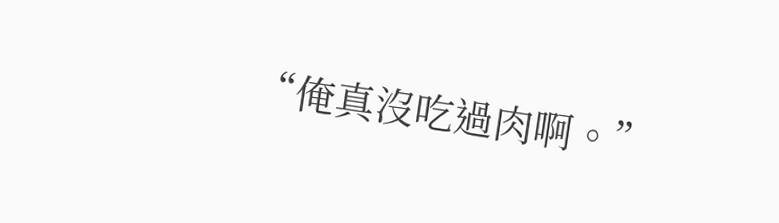“俺真沒吃過肉啊。”